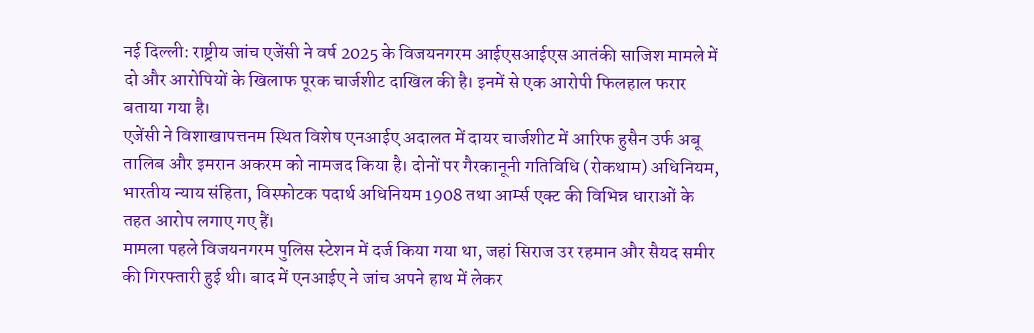नई दिल्ली: राष्ट्रीय जांच एजेंसी ने वर्ष 2025 के विजयनगरम आईएसआईएस आतंकी साजिश मामले में दो और आरोपियों के खिलाफ पूरक चार्जशीट दाखिल की है। इनमें से एक आरोपी फिलहाल फरार बताया गया है।
एजेंसी ने विशाखापत्तनम स्थित विशेष एनआईए अदालत में दायर चार्जशीट में आरिफ हुसैन उर्फ अबू तालिब और इमरान अकरम को नामजद किया है। दोनों पर गैरकानूनी गतिविधि (रोकथाम) अधिनियम, भारतीय न्याय संहिता, विस्फोटक पदार्थ अधिनियम 1908 तथा आर्म्स एक्ट की विभिन्न धाराओं के तहत आरोप लगाए गए हैं।
मामला पहले विजयनगरम पुलिस स्टेशन में दर्ज किया गया था, जहां सिराज उर रहमान और सैयद समीर की गिरफ्तारी हुई थी। बाद में एनआईए ने जांच अपने हाथ में लेकर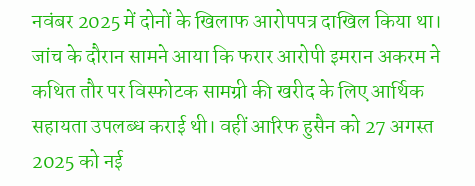नवंबर 2025 में दोनों के खिलाफ आरोपपत्र दाखिल किया था।
जांच के दौरान सामने आया कि फरार आरोपी इमरान अकरम ने कथित तौर पर विस्फोटक सामग्री की खरीद के लिए आर्थिक सहायता उपलब्ध कराई थी। वहीं आरिफ हुसैन को 27 अगस्त 2025 को नई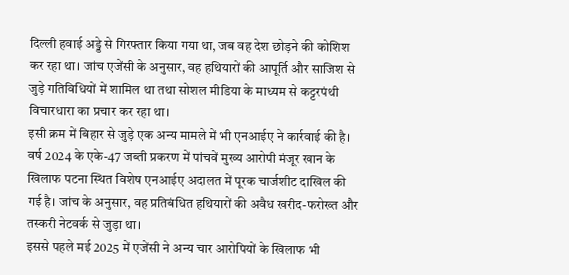दिल्ली हवाई अड्डे से गिरफ्तार किया गया था, जब वह देश छोड़ने की कोशिश कर रहा था। जांच एजेंसी के अनुसार, वह हथियारों की आपूर्ति और साजिश से जुड़े गतिविधियों में शामिल था तथा सोशल मीडिया के माध्यम से कट्टरपंथी विचारधारा का प्रचार कर रहा था।
इसी क्रम में बिहार से जुड़े एक अन्य मामले में भी एनआईए ने कार्रवाई की है। वर्ष 2024 के एके-47 जब्ती प्रकरण में पांचवें मुख्य आरोपी मंजूर खान के खिलाफ पटना स्थित विशेष एनआईए अदालत में पूरक चार्जशीट दाखिल की गई है। जांच के अनुसार, वह प्रतिबंधित हथियारों की अवैध खरीद-फरोख्त और तस्करी नेटवर्क से जुड़ा था।
इससे पहले मई 2025 में एजेंसी ने अन्य चार आरोपियों के खिलाफ भी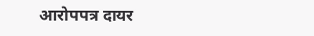आरोपपत्र दायर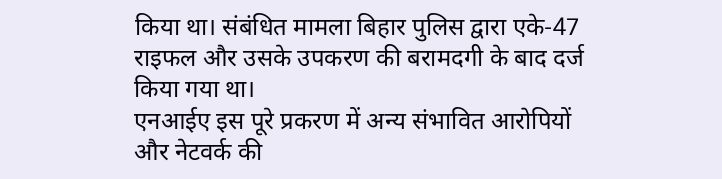किया था। संबंधित मामला बिहार पुलिस द्वारा एके-47 राइफल और उसके उपकरण की बरामदगी के बाद दर्ज किया गया था।
एनआईए इस पूरे प्रकरण में अन्य संभावित आरोपियों और नेटवर्क की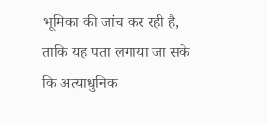भूमिका की जांच कर रही है, ताकि यह पता लगाया जा सके कि अत्याधुनिक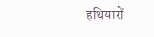हथियारों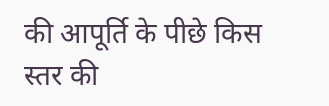की आपूर्ति के पीछे किस स्तर की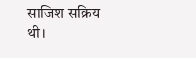साजिश सक्रिय थी।